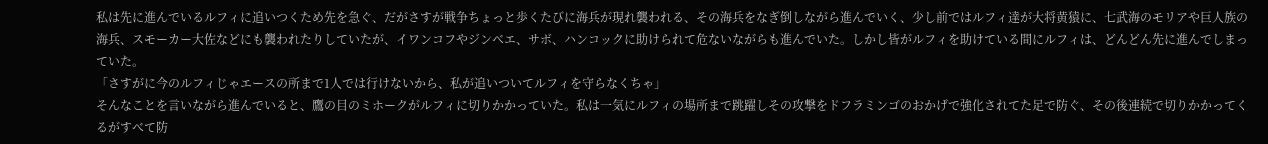私は先に進んでいるルフィに追いつくため先を急ぐ、だがさすが戦争ちょっと歩くたびに海兵が現れ襲われる、その海兵をなぎ倒しながら進んでいく、少し前ではルフィ達が大将黄猿に、七武海のモリアや巨人族の海兵、スモーカー大佐などにも襲われたりしていたが、イワンコフやジンベエ、サボ、ハンコックに助けられて危ないながらも進んでいた。しかし皆がルフィを助けている間にルフィは、どんどん先に進んでしまっていた。
「さすがに今のルフィじゃエースの所まで1人では行けないから、私が追いついてルフィを守らなくちゃ」
そんなことを言いながら進んでいると、鷹の目のミホークがルフィに切りかかっていた。私は一気にルフィの場所まで跳躍しその攻撃をドフラミンゴのおかげで強化されてた足で防ぐ、その後連続で切りかかってくるがすべて防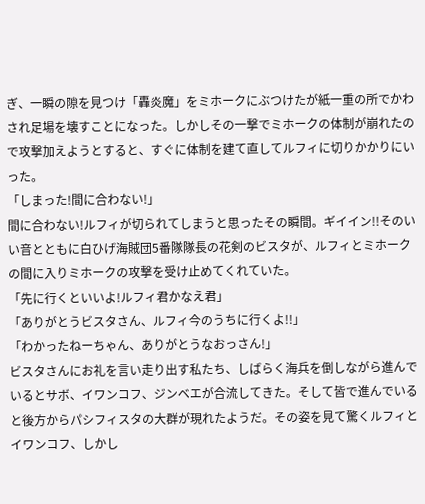ぎ、一瞬の隙を見つけ「轟炎魔」をミホークにぶつけたが紙一重の所でかわされ足場を壊すことになった。しかしその一撃でミホークの体制が崩れたので攻撃加えようとすると、すぐに体制を建て直してルフィに切りかかりにいった。
「しまった!間に合わない!」
間に合わない!ルフィが切られてしまうと思ったその瞬間。ギイイン!!そのいい音とともに白ひげ海賊団5番隊隊長の花剣のビスタが、ルフィとミホークの間に入りミホークの攻撃を受け止めてくれていた。
「先に行くといいよ!ルフィ君かなえ君」
「ありがとうビスタさん、ルフィ今のうちに行くよ!!」
「わかったねーちゃん、ありがとうなおっさん!」
ビスタさんにお礼を言い走り出す私たち、しばらく海兵を倒しながら進んでいるとサボ、イワンコフ、ジンベエが合流してきた。そして皆で進んでいると後方からパシフィスタの大群が現れたようだ。その姿を見て驚くルフィとイワンコフ、しかし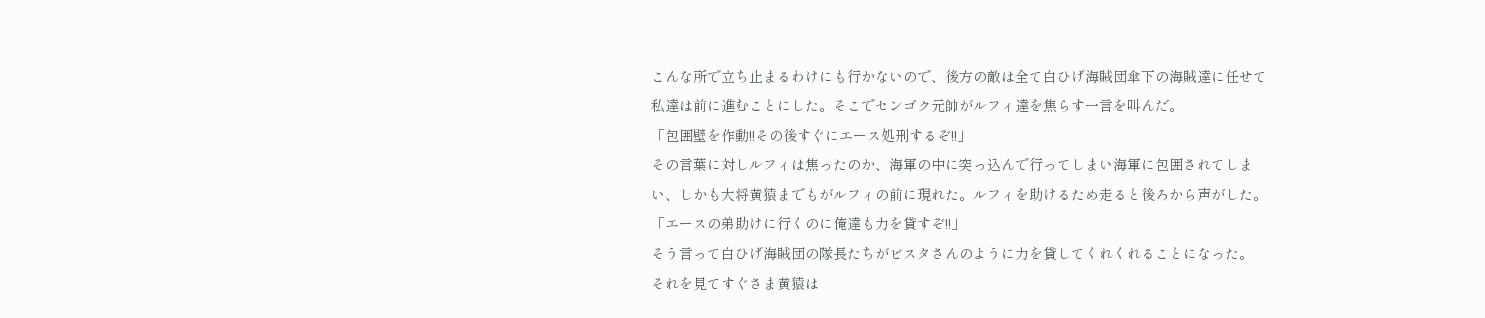こんな所で立ち止まるわけにも行かないので、後方の敵は全て白ひげ海賊団傘下の海賊達に任せて私達は前に進むことにした。そこでセンゴク元帥がルフィ達を焦らす一言を叫んだ。
「包囲壁を作動!!その後すぐにエース処刑するぞ!!」
その言葉に対しルフィは焦ったのか、海軍の中に突っ込んで行ってしまい海軍に包囲されてしまい、しかも大将黄猿までもがルフィの前に現れた。ルフィを助けるため走ると後ろから声がした。
「エースの弟助けに行くのに俺達も力を貸すぞ!!」
そう言って白ひげ海賊団の隊長たちがビスタさんのように力を貸してくれくれることになった。
それを見てすぐさま黄猿は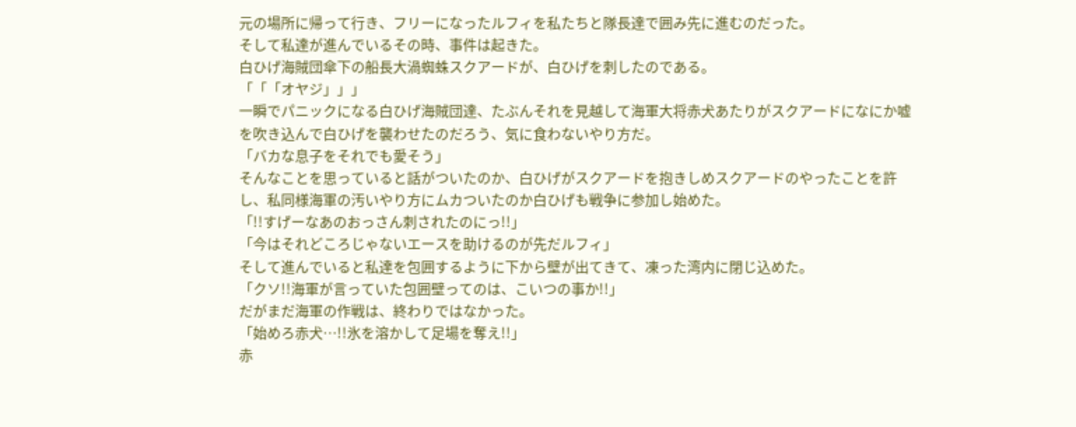元の場所に帰って行き、フリーになったルフィを私たちと隊長達で囲み先に進むのだった。
そして私達が進んでいるその時、事件は起きた。
白ひげ海賊団傘下の船長大渦蜘蛛スクアードが、白ひげを刺したのである。
「「「オヤジ」」」
一瞬でパニックになる白ひげ海賊団達、たぶんそれを見越して海軍大将赤犬あたりがスクアードになにか嘘を吹き込んで白ひげを襲わせたのだろう、気に食わないやり方だ。
「バカな息子をそれでも愛そう」
そんなことを思っていると話がついたのか、白ひげがスクアードを抱きしめスクアードのやったことを許し、私同様海軍の汚いやり方にムカついたのか白ひげも戦争に参加し始めた。
「!!すげーなあのおっさん刺されたのにっ!!」
「今はそれどころじゃないエースを助けるのが先だルフィ」
そして進んでいると私達を包囲するように下から壁が出てきて、凍った湾内に閉じ込めた。
「クソ!!海軍が言っていた包囲壁ってのは、こいつの事か!!」
だがまだ海軍の作戦は、終わりではなかった。
「始めろ赤犬…!!氷を溶かして足場を奪え!!」
赤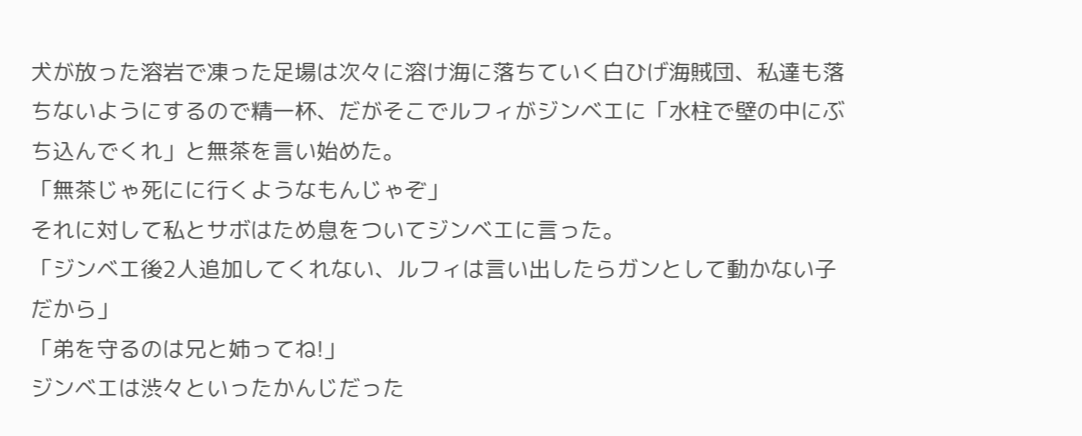犬が放った溶岩で凍った足場は次々に溶け海に落ちていく白ひげ海賊団、私達も落ちないようにするので精一杯、だがそこでルフィがジンベエに「水柱で壁の中にぶち込んでくれ」と無茶を言い始めた。
「無茶じゃ死にに行くようなもんじゃぞ」
それに対して私とサボはため息をついてジンベエに言った。
「ジンベエ後2人追加してくれない、ルフィは言い出したらガンとして動かない子だから」
「弟を守るのは兄と姉ってね!」
ジンベエは渋々といったかんじだった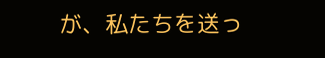が、私たちを送っ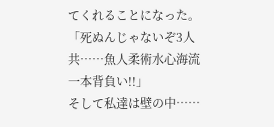てくれることになった。
「死ぬんじゃないぞ3人共……魚人柔術水心海流一本背負い!!」
そして私達は壁の中……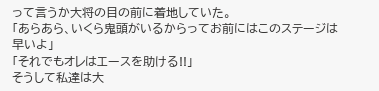って言うか大将の目の前に着地していた。
「あらあら、いくら鬼頭がいるからってお前にはこのステージは早いよ」
「それでもオレはエースを助ける!!」
そうして私達は大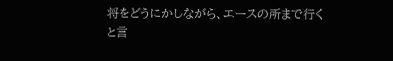将をどうにかしながら、エースの所まで行くと言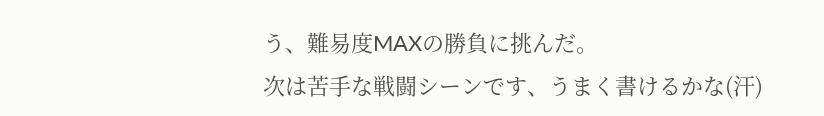う、難易度MAXの勝負に挑んだ。
次は苦手な戦闘シーンです、うまく書けるかな(汗)